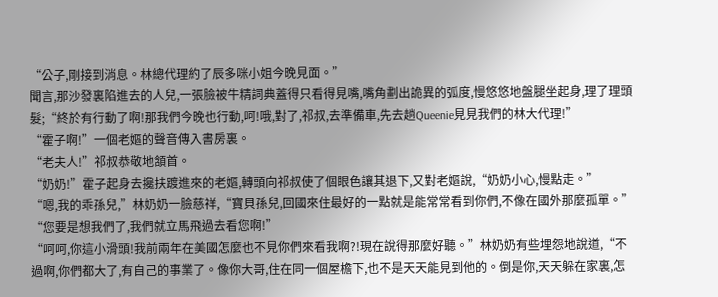“公子,剛接到消息。林總代理約了辰多咪小姐今晚見面。”
聞言,那沙發裏陷進去的人兒,一張臉被牛精詞典蓋得只看得見嘴,嘴角劃出詭異的弧度,慢悠悠地盤腿坐起身,理了理頭髮;“終於有行動了啊!那我們今晚也行動,呵!哦,對了,祁叔,去準備車,先去趟Queenie見見我們的林大代理!”
“霍子啊!”一個老嫗的聲音傳入書房裏。
“老夫人!”祁叔恭敬地頷首。
“奶奶!”霍子起身去攙扶踱進來的老嫗,轉頭向祁叔使了個眼色讓其退下,又對老嫗說,“奶奶小心,慢點走。”
“嗯,我的乖孫兒,”林奶奶一臉慈祥,“寶貝孫兒,回國來住最好的一點就是能常常看到你們,不像在國外那麼孤單。”
“您要是想我們了,我們就立馬飛過去看您啊!”
“呵呵,你這小滑頭!我前兩年在美國怎麼也不見你們來看我啊?!現在說得那麼好聽。”林奶奶有些埋怨地說道,“不過啊,你們都大了,有自己的事業了。像你大哥,住在同一個屋檐下,也不是天天能見到他的。倒是你,天天躲在家裏,怎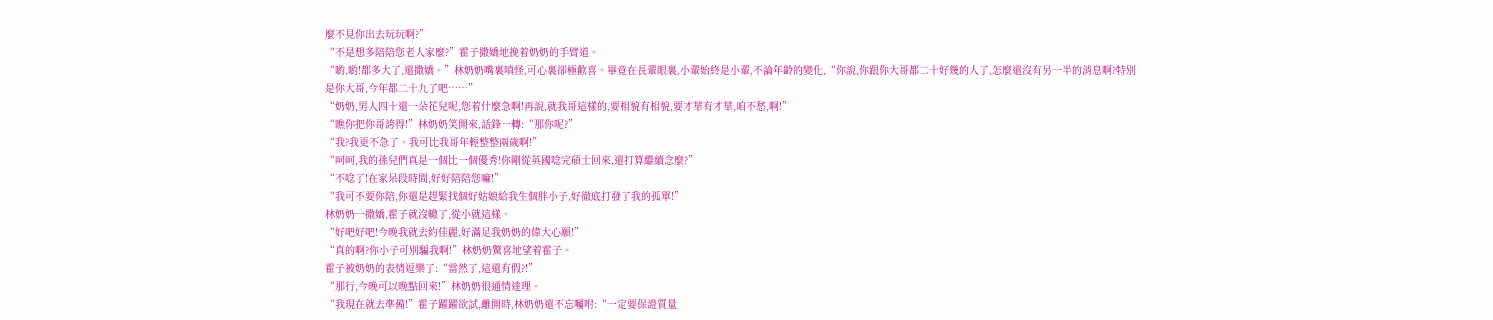麼不見你出去玩玩啊?”
“不是想多陪陪您老人家麼?”霍子撒嬌地挽着奶奶的手臂道。
“喲,喲!都多大了,還撒嬌。”林奶奶嘴裏嗔怪,可心裏卻極歡喜。畢竟在長輩眼裏,小輩始終是小輩,不論年齡的變化,“你說,你跟你大哥都二十好幾的人了,怎麼還沒有另一半的消息啊?特別是你大哥,今年都二十九了吧……”
“奶奶,男人四十還一朵花兒呢,您着什麼急啊!再說,就我哥這樣的,要相貌有相貌,要才華有才華,咱不愁,啊!”
“瞧你把你哥誇得!”林奶奶笑開來,話鋒一轉:“那你呢?”
“我?我更不急了。我可比我哥年輕整整兩歲啊!”
“呵呵,我的孫兒們真是一個比一個優秀!你剛從英國唸完碩士回來,還打算繼續念麼?”
“不唸了!在家呆段時間,好好陪陪您嘛!”
“我可不要你陪,你還是趕緊找個好姑娘給我生個胖小子,好徹底打發了我的孤單!”
林奶奶一撒嬌,霍子就沒轍了,從小就這樣。
“好吧好吧!今晚我就去約佳麗,好滿足我奶奶的偉大心願!”
“真的啊?你小子可別騙我啊!”林奶奶驚喜地望着霍子。
霍子被奶奶的表情逗樂了:“當然了,這還有假?!”
“那行,今晚可以晚點回來!”林奶奶很通情達理。
“我現在就去準備!”霍子躍躍欲試,離開時,林奶奶還不忘囑咐:“一定要保證質量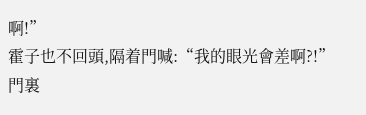啊!”
霍子也不回頭,隔着門喊:“我的眼光會差啊?!”
門裏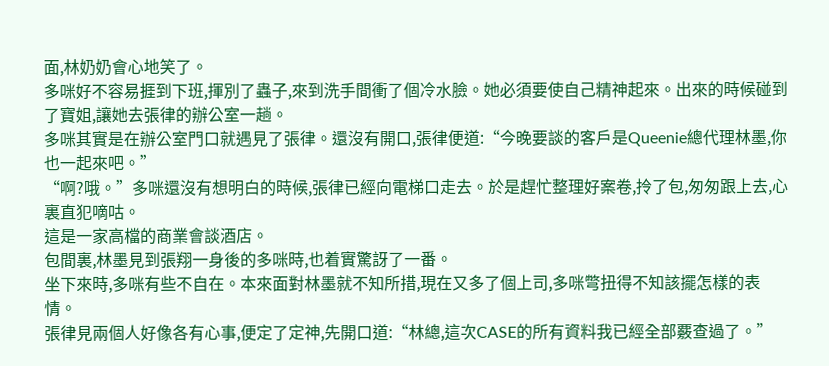面,林奶奶會心地笑了。
多咪好不容易捱到下班,揮別了蟲子,來到洗手間衝了個冷水臉。她必須要使自己精神起來。出來的時候碰到了寶姐,讓她去張律的辦公室一趟。
多咪其實是在辦公室門口就遇見了張律。還沒有開口,張律便道:“今晚要談的客戶是Queenie總代理林墨,你也一起來吧。”
“啊?哦。”多咪還沒有想明白的時候,張律已經向電梯口走去。於是趕忙整理好案卷,拎了包,匆匆跟上去,心裏直犯嘀咕。
這是一家高檔的商業會談酒店。
包間裏,林墨見到張翔一身後的多咪時,也着實驚訝了一番。
坐下來時,多咪有些不自在。本來面對林墨就不知所措,現在又多了個上司,多咪彆扭得不知該擺怎樣的表情。
張律見兩個人好像各有心事,便定了定神,先開口道:“林總,這次CASE的所有資料我已經全部覈查過了。”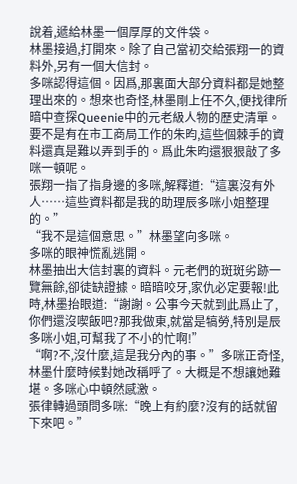說着,遞給林墨一個厚厚的文件袋。
林墨接過,打開來。除了自己當初交給張翔一的資料外,另有一個大信封。
多咪認得這個。因爲,那裏面大部分資料都是她整理出來的。想來也奇怪,林墨剛上任不久,便找律所暗中查探Queenie中的元老級人物的歷史清單。要不是有在市工商局工作的朱昀,這些個棘手的資料還真是難以弄到手的。爲此朱昀還狠狠敲了多咪一頓呢。
張翔一指了指身邊的多咪,解釋道:“這裏沒有外人……這些資料都是我的助理辰多咪小姐整理的。”
“我不是這個意思。”林墨望向多咪。
多咪的眼神慌亂逃開。
林墨抽出大信封裏的資料。元老們的斑斑劣跡一覽無餘,卻徒缺證據。暗暗咬牙,家仇必定要報!此時,林墨抬眼道:“謝謝。公事今天就到此爲止了,你們還沒喫飯吧?那我做東,就當是犒勞,特別是辰多咪小姐,可幫我了不小的忙啊!”
“啊?不,沒什麼,這是我分內的事。”多咪正奇怪,林墨什麼時候對她改稱呼了。大概是不想讓她難堪。多咪心中頓然感激。
張律轉過頭問多咪:“晚上有約麼?沒有的話就留下來吧。”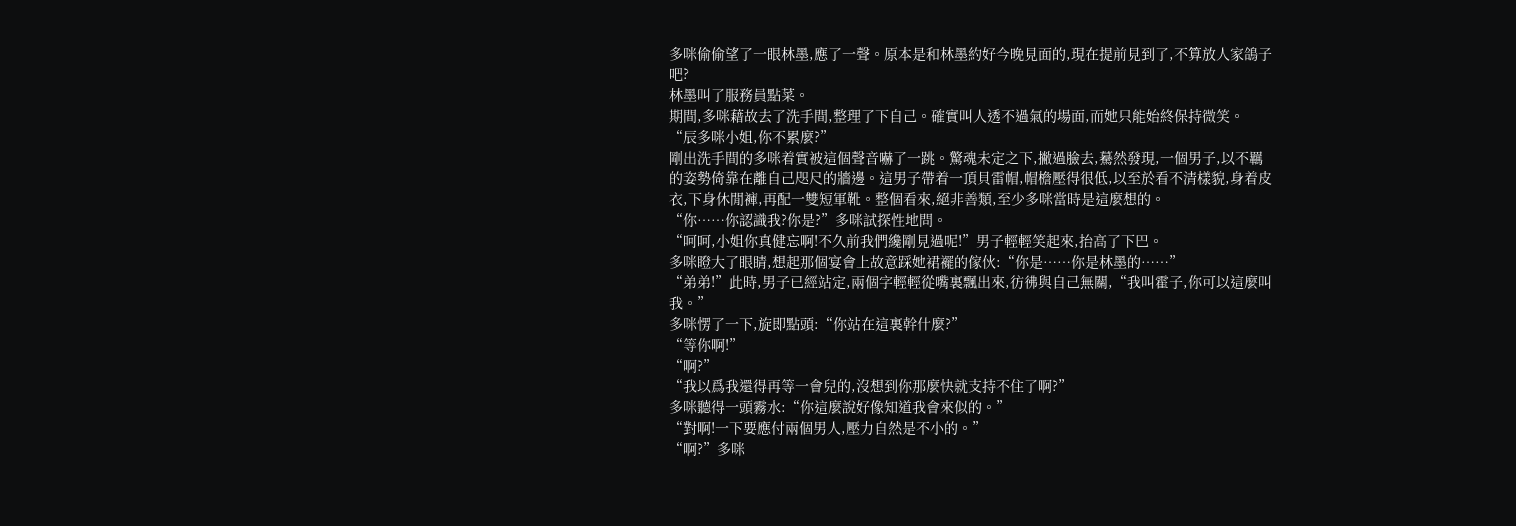多咪偷偷望了一眼林墨,應了一聲。原本是和林墨約好今晚見面的,現在提前見到了,不算放人家鴿子吧?
林墨叫了服務員點菜。
期間,多咪藉故去了洗手間,整理了下自己。確實叫人透不過氣的場面,而她只能始終保持微笑。
“辰多咪小姐,你不累麼?”
剛出洗手間的多咪着實被這個聲音嚇了一跳。驚魂未定之下,撇過臉去,驀然發現,一個男子,以不羈的姿勢倚靠在離自己咫尺的牆邊。這男子帶着一頂貝雷帽,帽檐壓得很低,以至於看不清樣貌,身着皮衣,下身休閒褲,再配一雙短軍靴。整個看來,絕非善類,至少多咪當時是這麼想的。
“你……你認識我?你是?”多咪試探性地問。
“呵呵,小姐你真健忘啊!不久前我們纔剛見過呢!”男子輕輕笑起來,抬高了下巴。
多咪瞪大了眼睛,想起那個宴會上故意踩她裙襬的傢伙:“你是……你是林墨的……”
“弟弟!”此時,男子已經站定,兩個字輕輕從嘴裏飄出來,彷彿與自己無關,“我叫霍子,你可以這麼叫我。”
多咪愣了一下,旋即點頭:“你站在這裏幹什麼?”
“等你啊!”
“啊?”
“我以爲我還得再等一會兒的,沒想到你那麼快就支持不住了啊?”
多咪聽得一頭霧水:“你這麼說好像知道我會來似的。”
“對啊!一下要應付兩個男人,壓力自然是不小的。”
“啊?”多咪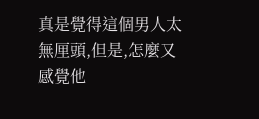真是覺得這個男人太無厘頭,但是,怎麼又感覺他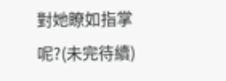對她瞭如指掌呢?(未完待續)